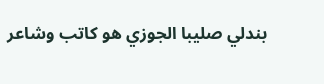بندلي صليبا الجوزي هو كاتب وشاعر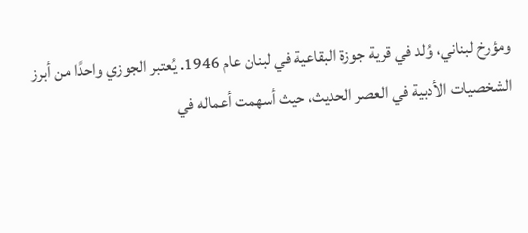ومؤرخ لبناني، وُلد في قرية جوزة البقاعية في لبنان عام 1946. يُعتبر الجوزي واحدًا من أبرز الشخصيات الأدبية في العصر الحديث، حيث أسهمت أعماله في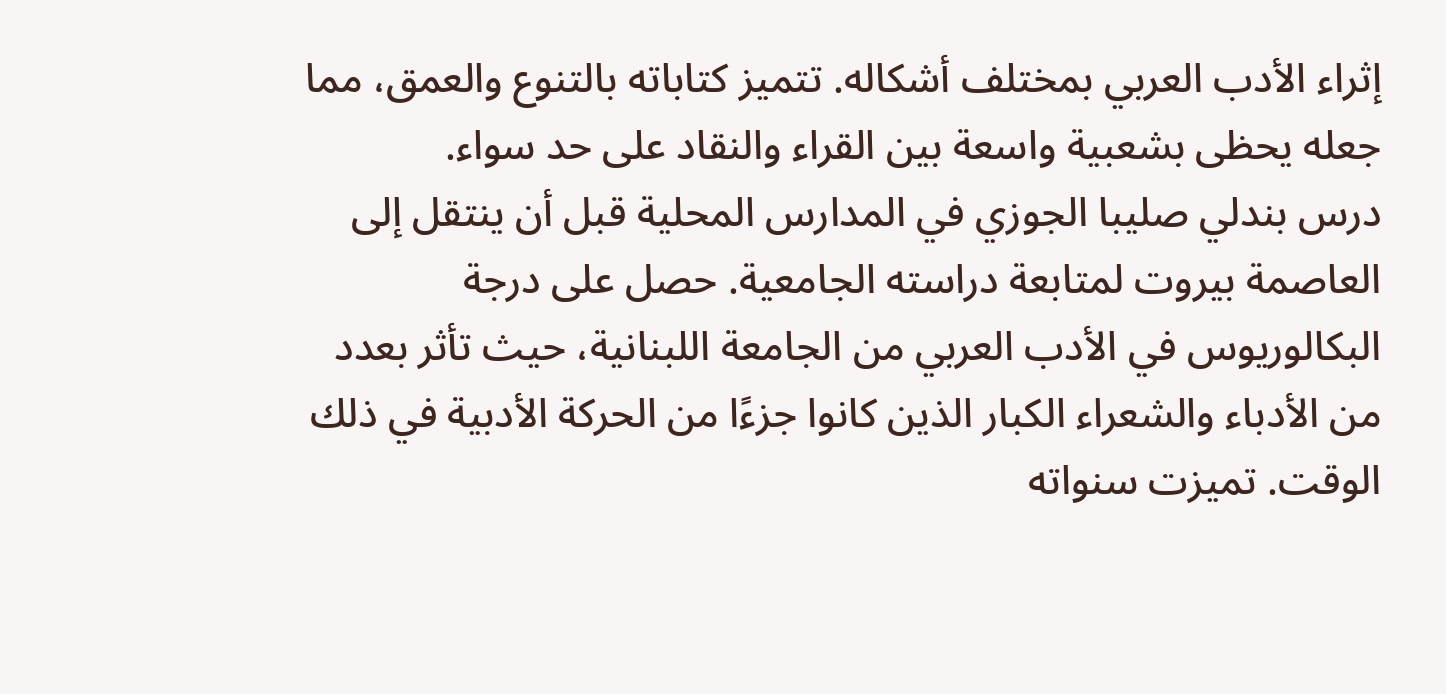إثراء الأدب العربي بمختلف أشكاله. تتميز كتاباته بالتنوع والعمق، مما جعله يحظى بشعبية واسعة بين القراء والنقاد على حد سواء.
درس بندلي صليبا الجوزي في المدارس المحلية قبل أن ينتقل إلى العاصمة بيروت لمتابعة دراسته الجامعية. حصل على درجة البكالوريوس في الأدب العربي من الجامعة اللبنانية، حيث تأثر بعدد من الأدباء والشعراء الكبار الذين كانوا جزءًا من الحركة الأدبية في ذلك الوقت. تميزت سنواته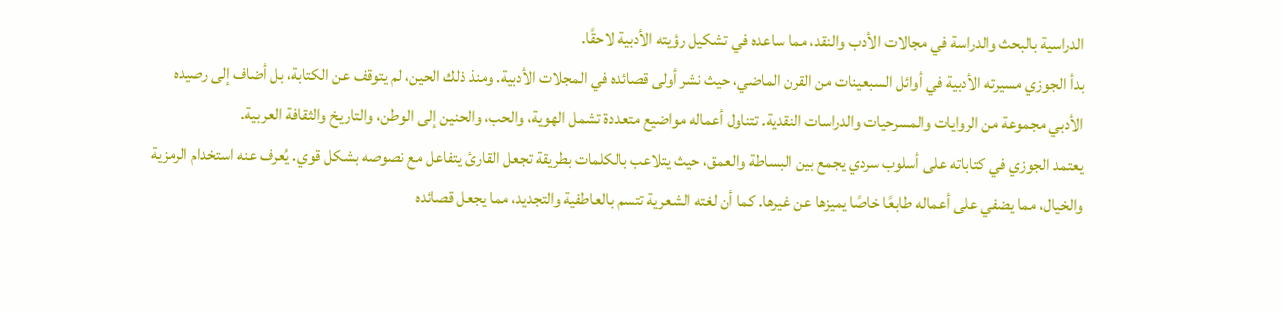الدراسية بالبحث والدراسة في مجالات الأدب والنقد، مما ساعده في تشكيل رؤيته الأدبية لاحقًا.
بدأ الجوزي مسيرته الأدبية في أوائل السبعينات من القرن الماضي، حيث نشر أولى قصائده في المجلات الأدبية. ومنذ ذلك الحين، لم يتوقف عن الكتابة، بل أضاف إلى رصيده الأدبي مجموعة من الروايات والمسرحيات والدراسات النقدية. تتناول أعماله مواضيع متعددة تشمل الهوية، والحب، والحنين إلى الوطن، والتاريخ والثقافة العربية.
يعتمد الجوزي في كتاباته على أسلوب سردي يجمع بين البساطة والعمق، حيث يتلاعب بالكلمات بطريقة تجعل القارئ يتفاعل مع نصوصه بشكل قوي. يُعرف عنه استخدام الرمزية والخيال، مما يضفي على أعماله طابعًا خاصًا يميزها عن غيرها. كما أن لغته الشعرية تتسم بالعاطفية والتجديد، مما يجعل قصائده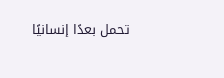تحمل بعدًا إنسانيًا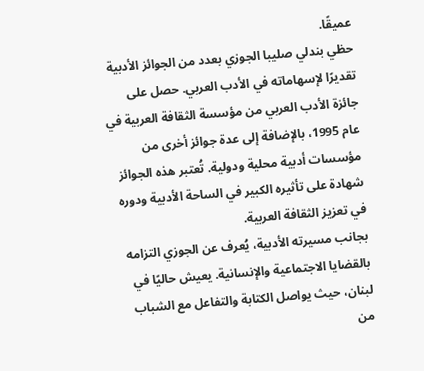عميقًا.
حظي بندلي صليبا الجوزي بعدد من الجوائز الأدبية تقديرًا لإسهاماته في الأدب العربي. حصل على جائزة الأدب العربي من مؤسسة الثقافة العربية في عام 1995، بالإضافة إلى عدة جوائز أخرى من مؤسسات أدبية محلية ودولية. تُعتبر هذه الجوائز شهادة على تأثيره الكبير في الساحة الأدبية ودوره في تعزيز الثقافة العربية.
بجانب مسيرته الأدبية، يُعرف عن الجوزي التزامه بالقضايا الاجتماعية والإنسانية. يعيش حاليًا في لبنان، حيث يواصل الكتابة والتفاعل مع الشباب من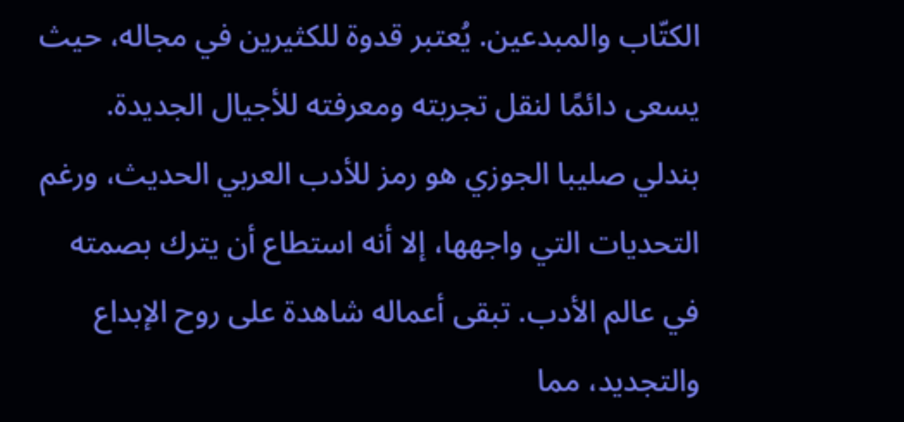الكتّاب والمبدعين. يُعتبر قدوة للكثيرين في مجاله، حيث يسعى دائمًا لنقل تجربته ومعرفته للأجيال الجديدة.
بندلي صليبا الجوزي هو رمز للأدب العربي الحديث، ورغم التحديات التي واجهها، إلا أنه استطاع أن يترك بصمته في عالم الأدب. تبقى أعماله شاهدة على روح الإبداع والتجديد، مما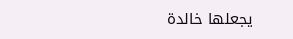يجعلها خالدة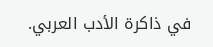في ذاكرة الأدب العربي.